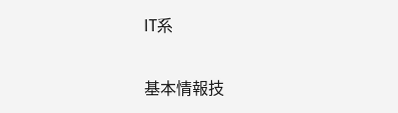IT系

基本情報技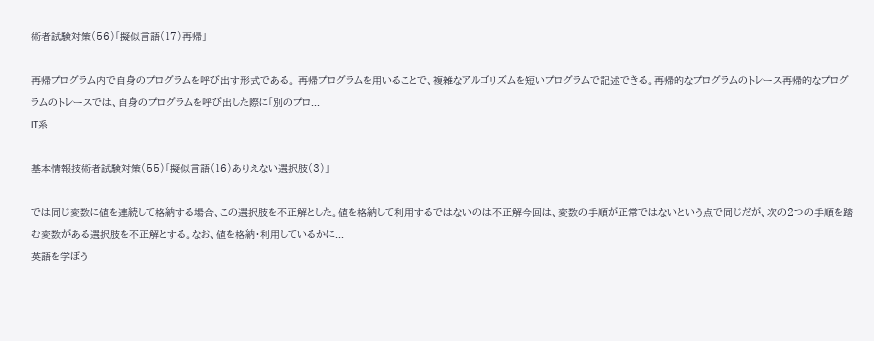術者試験対策(56)「擬似言語(17)再帰」

再帰プログラム内で自身のプログラムを呼び出す形式である。 再帰プログラムを用いることで、複雑なアルゴリズムを短いプログラムで記述できる。再帰的なプログラムのトレース再帰的なプログラムのトレースでは、自身のプログラムを呼び出した際に「別のプロ...
IT系

基本情報技術者試験対策(55)「擬似言語(16)ありえない選択肢(3)」

では同じ変数に値を連続して格納する場合、この選択肢を不正解とした。値を格納して利用するではないのは不正解今回は、変数の手順が正常ではないという点で同じだが、次の2つの手順を踏む変数がある選択肢を不正解とする。なお、値を格納・利用しているかに...
英語を学ぼう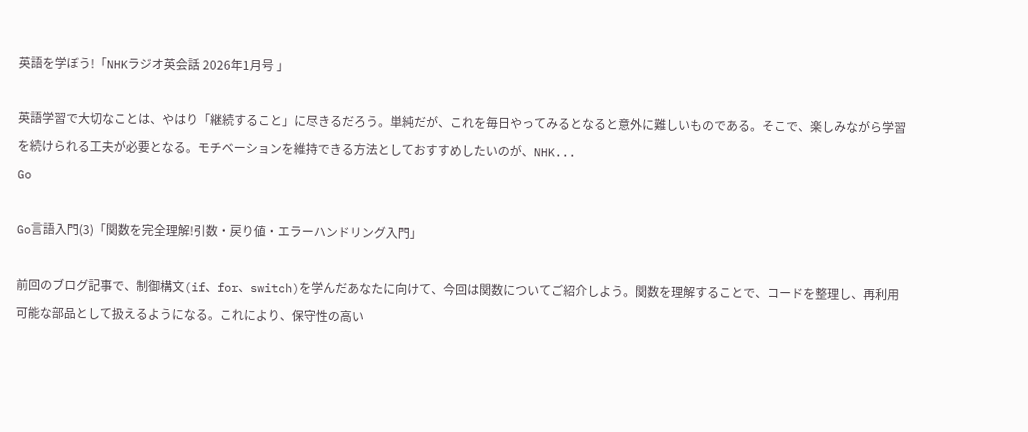英語を学ぼう!「NHKラジオ英会話 2026年1月号 」

英語学習で大切なことは、やはり「継続すること」に尽きるだろう。単純だが、これを毎日やってみるとなると意外に難しいものである。そこで、楽しみながら学習を続けられる工夫が必要となる。モチベーションを維持できる方法としておすすめしたいのが、NHK...
Go

Go言語入門(3)「関数を完全理解!引数・戻り値・エラーハンドリング入門」

前回のブログ記事で、制御構文(if、for、switch)を学んだあなたに向けて、今回は関数についてご紹介しよう。関数を理解することで、コードを整理し、再利用可能な部品として扱えるようになる。これにより、保守性の高い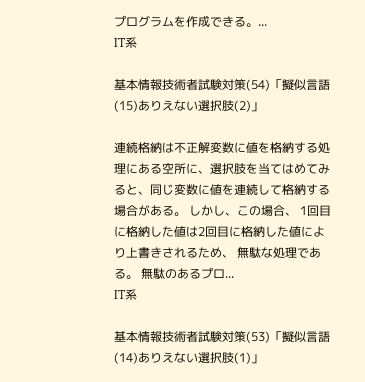プログラムを作成できる。...
IT系

基本情報技術者試験対策(54)「擬似言語(15)ありえない選択肢(2)」

連続格納は不正解変数に値を格納する処理にある空所に、選択肢を当てはめてみると、同じ変数に値を連続して格納する場合がある。 しかし、この場合、 1回目に格納した値は2回目に格納した値により上書きされるため、 無駄な処理である。 無駄のあるプロ...
IT系

基本情報技術者試験対策(53)「擬似言語(14)ありえない選択肢(1)」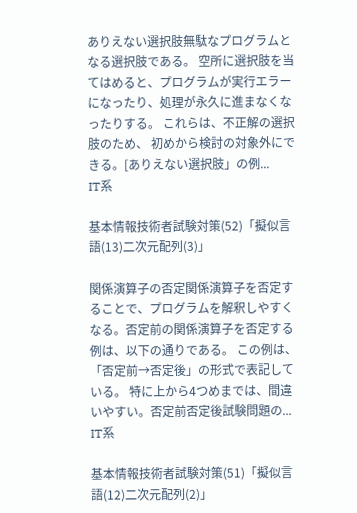ありえない選択肢無駄なプログラムとなる選択肢である。 空所に選択肢を当てはめると、プログラムが実行エラーになったり、処理が永久に進まなくなったりする。 これらは、不正解の選択肢のため、 初めから検討の対象外にできる。[ありえない選択肢」の例...
IT系

基本情報技術者試験対策(52)「擬似言語(13)二次元配列(3)」

関係演算子の否定関係演算子を否定することで、プログラムを解釈しやすくなる。否定前の関係演算子を否定する例は、以下の通りである。 この例は、「否定前→否定後」の形式で表記している。 特に上から4つめまでは、間違いやすい。否定前否定後試験問題の...
IT系

基本情報技術者試験対策(51)「擬似言語(12)二次元配列(2)」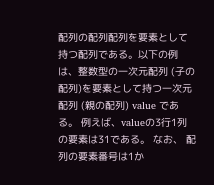配列の配列配列を要素として持つ配列である。以下の例は、整数型の一次元配列 (子の配列)を要素として持つ一次元配列 (親の配列) value である。 例えば、valueの3行1列の要素は31である。 なお、 配列の要素番号は1か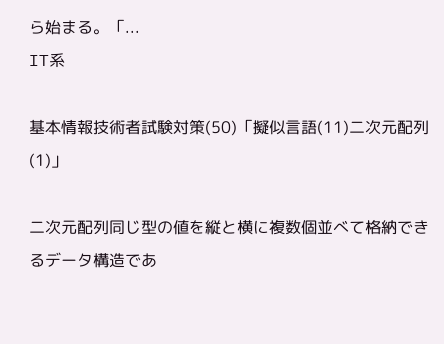ら始まる。「...
IT系

基本情報技術者試験対策(50)「擬似言語(11)二次元配列(1)」

二次元配列同じ型の値を縦と横に複数個並べて格納できるデータ構造であ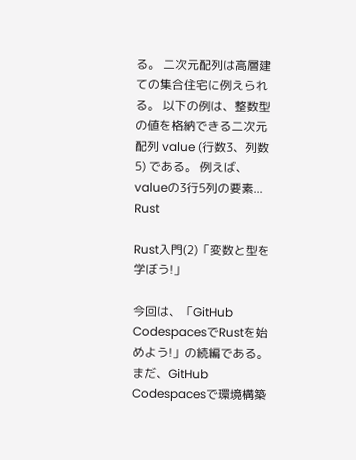る。 二次元配列は高層建ての集合住宅に例えられる。 以下の例は、整数型の値を格納できる二次元配列 value (行数3、列数5) である。 例えば、valueの3行5列の要素...
Rust

Rust入門(2)「変数と型を学ぼう!」

今回は、「GitHub CodespacesでRustを始めよう!」の続編である。 まだ、GitHub Codespacesで環境構築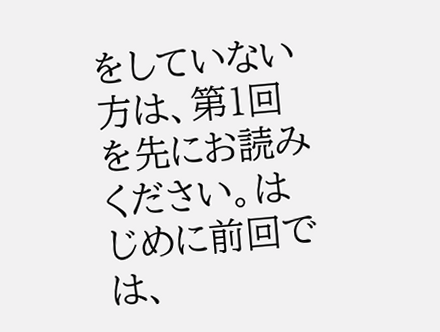をしていない方は、第1回を先にお読みください。はじめに前回では、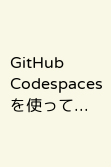GitHub Codespacesを使って...